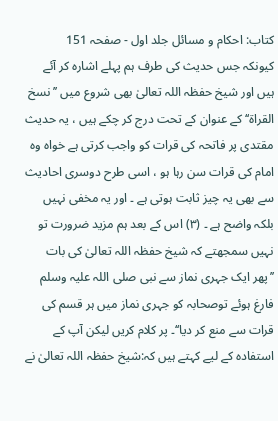کتاب: احکام و مسائل جلد اول - صفحہ 151
کیونکہ جس حدیث کی طرف ہم پہلے اشارہ کر آئے ہیں اور شیخ حفظہ اللہ تعالیٰ بھی شروع میں ’’نسخ القراۃ‘‘ کے عنوان کے تحت درج کر چکے ہیں ، یہ حدیث مقتدی پر فاتحہ کی قرات کو واجب کرتی ہے خواہ وہ امام کی قرات سن رہا ہو ، اسی طرح دوسری احادیث سے بھی یہ چیز ثابت ہوتی ہے ۔ اور یہ مخفی نہیں بلکہ واضح ہے ۔ (۳) اس کے بعد ہم مزید ضرورت تو نہیں سمجھتے کہ شیخ حفظہ اللہ تعالیٰ کی بات ’’پھر ایک جہری نماز سے نبی صلی اللہ علیہ وسلم فارغ ہوئے توصحابہ کو جہری نماز میں ہر قسم کی قرات سے منع کر دیا‘‘۔ پر کلام کریں لیکن آپ کے استفادہ کے لیے کہتے ہیں کہ:شیخ حفظہ اللہ تعالیٰ نے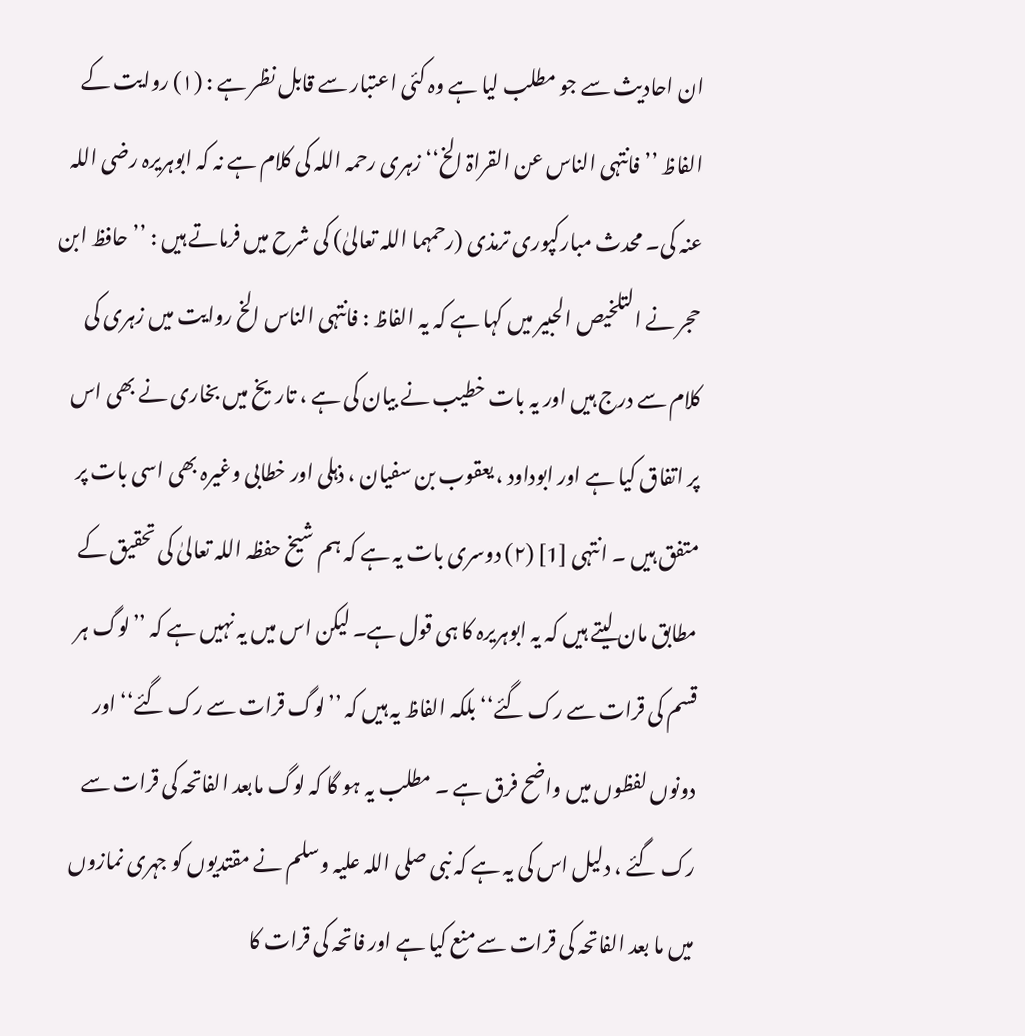ان احادیث سے جو مطلب لیا ہے وہ کئی اعتبار سے قابل نظر ہے : (۱) روایت کے الفاظ ’’فانتہی الناس عن القراۃ الخ‘‘ زہری رحمہ اللہ کی کلام ہے نہ کہ ابوہریرہ رضی اللہ عنہ کی۔ محدث مبارکپوری ترمذی (رحمہما اللہ تعالیٰ) کی شرح میں فرماتے ہیں : ’’حافظ ابن حجر نے التلخیص الحبیر میں کہا ہے کہ یہ الفاظ : فانتہی الناس الخ روایت میں زہری کی کلام سے درج ہیں اور یہ بات خطیب نے بیان کی ہے ، تاریخ میں بخاری نے بھی اس پر اتفاق کیا ہے اور ابوداود ، یعقوب بن سفیان ، ذہلی اور خطابی وغیرہ بھی اسی بات پر متفق ہیں ۔ انتہی [1] (۲) دوسری بات یہ ہے کہ ہم شیخ حفظہ اللہ تعالیٰ کی تحقیق کے مطابق مان لیتے ہیں کہ یہ ابوہریرہ کا ہی قول ہے۔ لیکن اس میں یہ نہیں ہے کہ ’’لوگ ہر قسم کی قرات سے رک گئے‘‘ بلکہ الفاظ یہ ہیں کہ ’’لوگ قرات سے رک گئے‘‘ اور دونوں لفظوں میں واضح فرق ہے ۔ مطلب یہ ہو گا کہ لوگ مابعد الفاتحہ کی قرات سے رک گئے ، دلیل اس کی یہ ہے کہ نبی صلی اللہ علیہ وسلم نے مقتدیوں کو جہری نمازوں میں ما بعد الفاتحہ کی قرات سے منع کیا ہے اور فاتحہ کی قرات کا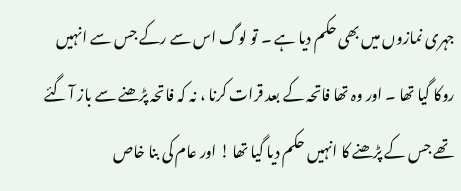جہری نمازوں میں بھی حکم دیا ہے ۔ تو لوگ اس سے رکے جس سے انہیں روکا گیا تھا ۔ اور وہ تھا فاتحہ کے بعد قرات کرنا ، نہ کہ فاتحہ پڑھنے سے باز آ گئے تھے جس کے پڑھنے کا انہیں حکم دیا گیا تھا ! اور عام کی بنا خاص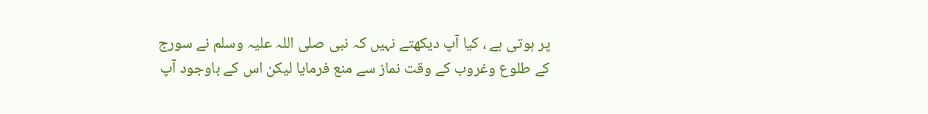پر ہوتی ہے ، کیا آپ دیکھتے نہیں کہ نبی صلی اللہ علیہ وسلم نے سورج کے طلوع وغروب کے وقت نماز سے منع فرمایا لیکن اس کے باوجود آپ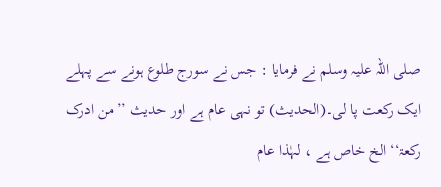صلی اللہ علیہ وسلم نے فرمایا : جس نے سورج طلوع ہونے سے پہلے ایک رکعت پا لی۔(الحدیث) تو نہی عام ہے اور حدیث ’’من ادرک رکعۃ‘‘ الخ خاص ہے ، لہٰذا عام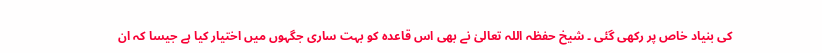کی بنیاد خاص پر رکھی گئی ۔ شیخ حفظہ اللہ تعالیٰ نے بھی اس قاعدہ کو بہت ساری جگہوں میں اختیار کیا ہے جیسا کہ ان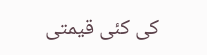کی کئی قیمتی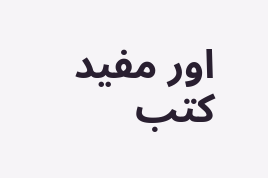اور مفید کتب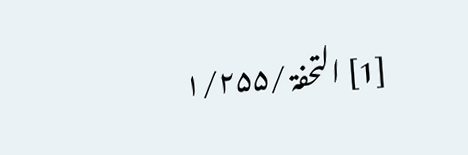[1] التحفۃ /۱/۲۵۵